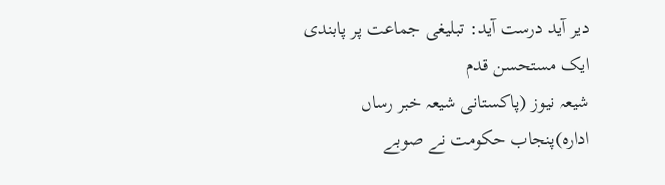دیر آید درست آید: تبلیغی جماعت پر پابندی ایک مستحسن قدم
شیعہ نیوز (پاکستانی شیعہ خبر رساں ادارہ)پنجاب حکومت نے صوبے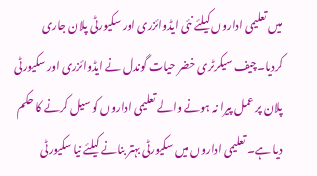میں تعلیمی اداروں کیلئے نئی ایڈوائزری اور سکیورٹی پلان جاری کردیا۔چیف سیکرٹری خضر حیات گوندل نے ایڈوائزری اور سکیورٹی پلان پر عمل پیرا نہ ہونے والے تعلیمی اداروں کو سیل کرنے کا حکم دیا ہے۔ تعلیمی اداروں میں سکیورٹی بہتر بنانے کیلئے نیا سکیورٹی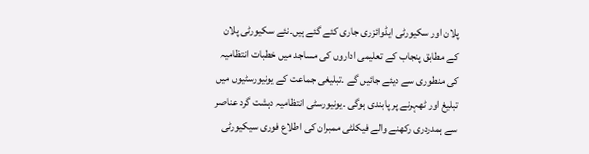پلان اور سکیورٹی ایڈوائزری جاری کئے گئے ہیں۔نئے سکیورٹی پلان کے مطابق پنجاب کے تعلیمی اداروں کی مساجد میں خطبات انتظامیہ کی منطوری سے دیئے جائیں گے ۔تبلیغی جماعت کے یونیورسٹیوں میں تبلیغ اور ٹھہرنے پر پابندی ہوگی ۔یونیورسٹی انتظامیہ دہشت گرد عناصر سے ہمدردری رکھنے والے فیکلٹی ممبران کی اطلاع فوری سیکیورٹی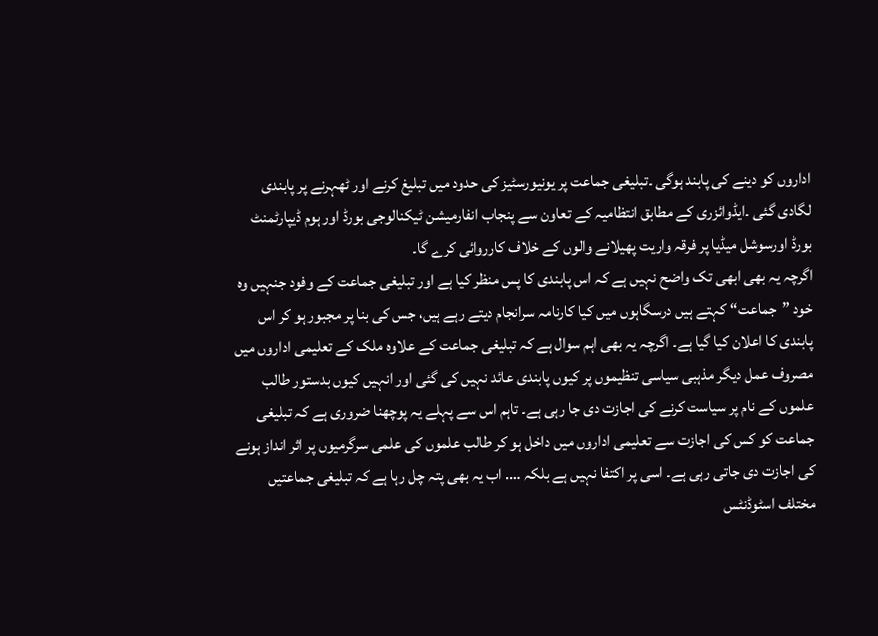اداروں کو دینے کی پابند ہوگی ۔تبلیغی جماعت پر یونیورسٹیز کی حدود میں تبلیغ کرنے اور ٹھہرنے پر پابندی لگادی گئی ۔ایڈوائزری کے مطابق انتظامیہ کے تعاون سے پنجاب انفارمیشن ٹیکنالوجی بورڈ اور ہوم ڈیپارٹمنٹ بورڈ اورسوشل میڈیا پر فرقہ واریت پھیلانے والوں کے خلاف کارروائی کرے گا۔
اگرچہ یہ بھی ابھی تک واضح نہیں ہے کہ اس پابندی کا پس منظر کیا ہے اور تبلیغی جماعت کے وفود جنہیں وہ خود ”جماعت“ کہتے ہیں درسگاہوں میں کیا کارنامہ سرانجام دیتے رہے ہیں، جس کی بنا پر مجبور ہو کر اس پابندی کا اعلان کیا گیا ہے۔ اگرچہ یہ بھی اہم سوال ہے کہ تبلیغی جماعت کے علاوہ ملک کے تعلیمی اداروں میں مصروف عمل دیگر مذہبی سیاسی تنظیموں پر کیوں پابندی عائد نہیں کی گئی اور انہیں کیوں بدستور طالب علموں کے نام پر سیاست کرنے کی اجازت دی جا رہی ہے۔ تاہم اس سے پہلے یہ پوچھنا ضروری ہے کہ تبلیغی جماعت کو کس کی اجازت سے تعلیمی اداروں میں داخل ہو کر طالب علموں کی علمی سرگرمیوں پر اثر انداز ہونے کی اجازت دی جاتی رہی ہے۔ اسی پر اکتفا نہیں ہے بلکہ …. اب یہ بھی پتہ چل رہا ہے کہ تبلیغی جماعتیں مختلف اسٹوڈنٹس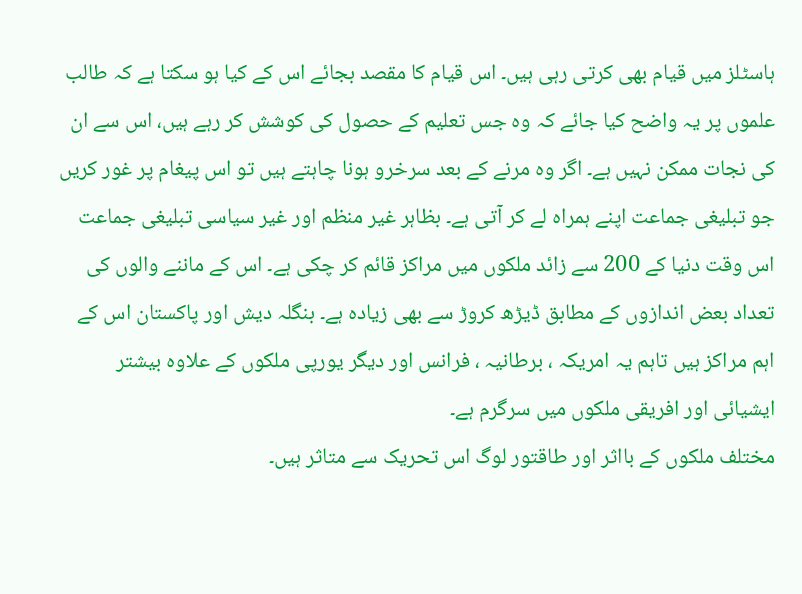ہاسٹلز میں قیام بھی کرتی رہی ہیں۔ اس قیام کا مقصد بجائے اس کے کیا ہو سکتا ہے کہ طالب علموں پر یہ واضح کیا جائے کہ وہ جس تعلیم کے حصول کی کوشش کر رہے ہیں، اس سے ان کی نجات ممکن نہیں ہے۔ اگر وہ مرنے کے بعد سرخرو ہونا چاہتے ہیں تو اس پیغام پر غور کریں جو تبلیغی جماعت اپنے ہمراہ لے کر آتی ہے۔ بظاہر غیر منظم اور غیر سیاسی تبلیغی جماعت اس وقت دنیا کے 200 سے زائد ملکوں میں مراکز قائم کر چکی ہے۔ اس کے ماننے والوں کی تعداد بعض اندازوں کے مطابق ڈیڑھ کروڑ سے بھی زیادہ ہے۔ بنگلہ دیش اور پاکستان اس کے اہم مراکز ہیں تاہم یہ امریکہ ، برطانیہ ، فرانس اور دیگر یورپی ملکوں کے علاوہ بیشتر ایشیائی اور افریقی ملکوں میں سرگرم ہے۔
مختلف ملکوں کے بااثر اور طاقتور لوگ اس تحریک سے متاثر ہیں۔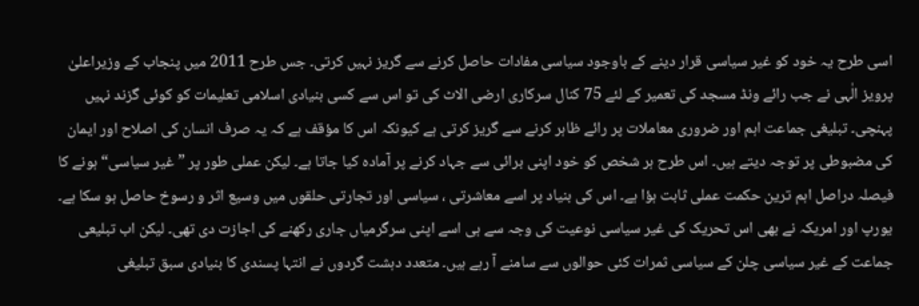اسی طرح یہ خود کو غیر سیاسی قرار دینے کے باوجود سیاسی مفادات حاصل کرنے سے گریز نہیں کرتی۔ جس طرح 2011 میں پنجاب کے وزیراعلیٰ پرویز الٰہی نے جب رائے ونڈ مسجد کی تعمیر کے لئے 75 کنال سرکاری ارضی الاٹ کی تو اس سے کسی بنیادی اسلامی تعلیمات کو کوئی گزند نہیں پہنچی۔ تبلیغی جماعت اہم اور ضروری معاملات پر رائے ظاہر کرنے سے گریز کرتی ہے کیونکہ اس کا مؤقف ہے کہ یہ صرف انسان کی اصلاح اور ایمان کی مضبوطی پر توجہ دیتے ہیں۔ اس طرح ہر شخص کو خود اپنی برائی سے جہاد کرنے پر آمادہ کیا جاتا ہے۔ لیکن عملی طور پر ”غیر سیاسی“ ہونے کا فیصلہ دراصل اہم ترین حکمت عملی ثابت ہؤا ہے۔ اس کی بنیاد پر اسے معاشرتی ، سیاسی اور تجارتی حلقوں میں وسیع اثر و رسوخ حاصل ہو سکا ہے۔ یورپ اور امریکہ نے بھی اس تحریک کی غیر سیاسی نوعیت کی وجہ سے ہی اسے اپنی سرگرمیاں جاری رکھنے کی اجازت دی تھی۔ لیکن اب تبلیعی جماعت کے غیر سیاسی چلن کے سیاسی ثمرات کئی حوالوں سے سامنے آ رہے ہیں۔ متعدد دہشت گردوں نے انتہا پسندی کا بنیادی سبق تبلیغی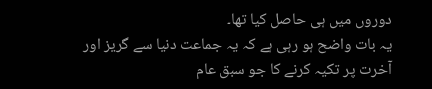دوروں میں ہی حاصل کیا تھا۔
یہ بات واضح ہو رہی ہے کہ یہ جماعت دنیا سے گریز اور آخرت پر تکیہ کرنے کا جو سبق عام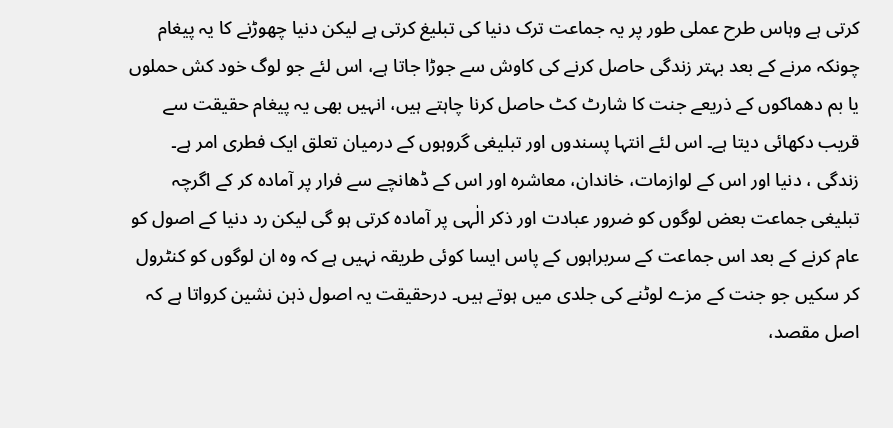کرتی ہے وہاس طرح عملی طور پر یہ جماعت ترک دنیا کی تبلیغ کرتی ہے لیکن دنیا چھوڑنے کا یہ پیغام چونکہ مرنے کے بعد بہتر زندگی حاصل کرنے کی کاوش سے جوڑا جاتا ہے، اس لئے جو لوگ خود کش حملوں یا بم دھماکوں کے ذریعے جنت کا شارٹ کٹ حاصل کرنا چاہتے ہیں، انہیں بھی یہ پیغام حقیقت سے قریب دکھائی دیتا ہے۔ اس لئے انتہا پسندوں اور تبلیغی گروہوں کے درمیان تعلق ایک فطری امر ہے۔ زندگی ، دنیا اور اس کے لوازمات، خاندان، معاشرہ اور اس کے ڈھانچے سے فرار پر آمادہ کر کے اگرچہ تبلیغی جماعت بعض لوگوں کو ضرور عبادت اور ذکر الٰہی پر آمادہ کرتی ہو گی لیکن رد دنیا کے اصول کو عام کرنے کے بعد اس جماعت کے سربراہوں کے پاس ایسا کوئی طریقہ نہیں ہے کہ وہ ان لوگوں کو کنٹرول کر سکیں جو جنت کے مزے لوٹنے کی جلدی میں ہوتے ہیں۔ درحقیقت یہ اصول ذہن نشین کرواتا ہے کہ اصل مقصد،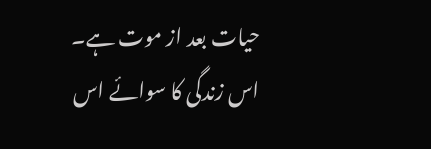حیات بعد از موت ہے۔ اس زندگی کا سوائے اس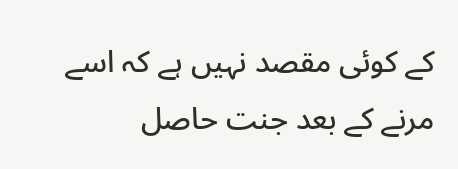کے کوئی مقصد نہیں ہے کہ اسے مرنے کے بعد جنت حاصل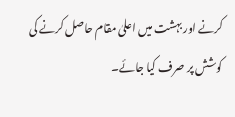کرنے اور بہشت میں اعلیٰ مقام حاصل کرنے کی کوشش پر صرف کیا جائے۔